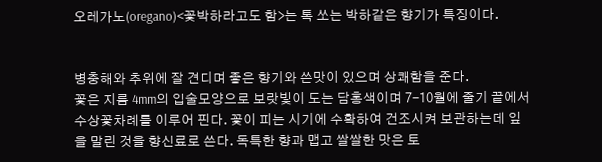오레가노(oregano)<꽃박하라고도 함>는 톡 쏘는 박하같은 향기가 특징이다.


병충해와 추위에 잘 견디며 좋은 향기와 쓴맛이 있으며 상쾌함을 준다.
꽃은 지름 4mm의 입술모양으로 보랏빛이 도는 담홍색이며 7-10월에 줄기 끝에서 수상꽃차례를 이루어 핀다. 꽃이 피는 시기에 수확하여 건조시켜 보관하는데 잎을 말린 것을 향신료로 쓴다. 독특한 향과 맵고 쌀쌀한 맛은 토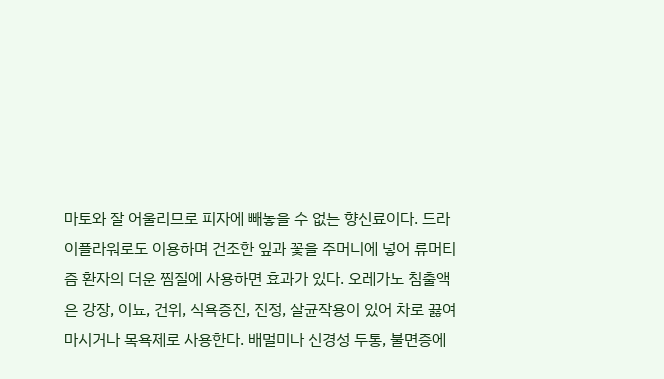마토와 잘 어울리므로 피자에 빼놓을 수 없는 향신료이다. 드라이플라워로도 이용하며 건조한 잎과 꽃을 주머니에 넣어 류머티즘 환자의 더운 찜질에 사용하면 효과가 있다. 오레가노 침출액은 강장, 이뇨, 건위, 식욕증진, 진정, 살균작용이 있어 차로 끓여 마시거나 목욕제로 사용한다. 배멀미나 신경성 두통, 불면증에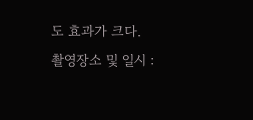도 효과가 크다.
촬영장소 및 일시 :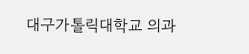대구가톨릭대학교 의과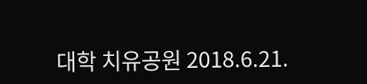대학 치유공원 2018.6.21.